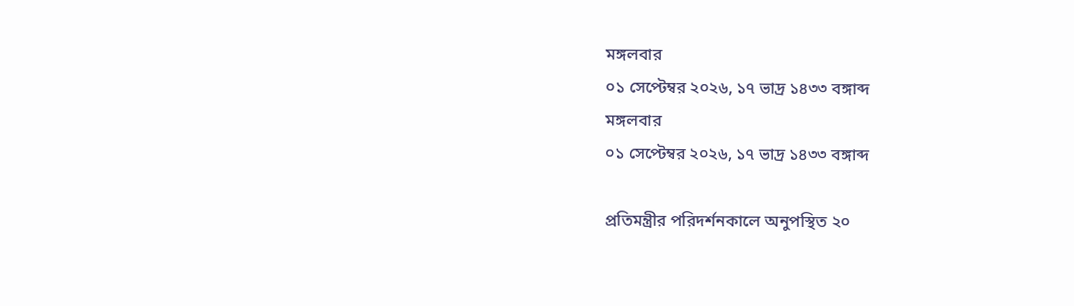মঙ্গলবার
০১ সেপ্টেম্বর ২০২৬, ১৭ ভাদ্র ১৪৩৩ বঙ্গাব্দ
মঙ্গলবার
০১ সেপ্টেম্বর ২০২৬, ১৭ ভাদ্র ১৪৩৩ বঙ্গাব্দ

প্রতিমন্ত্রীর পরিদর্শনকালে অনুপস্থিত ২০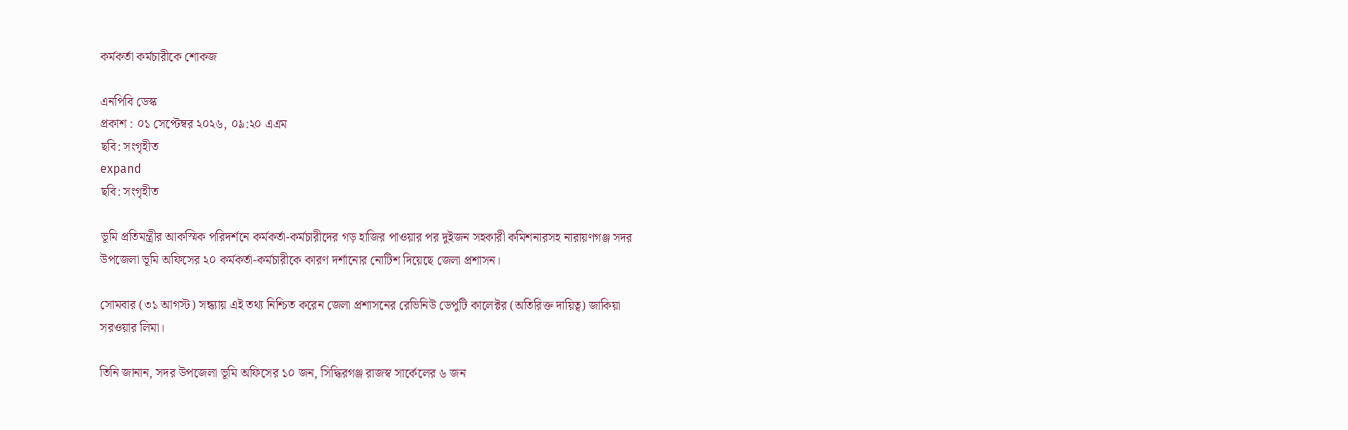কর্মকর্তা কর্মচারীকে শোকজ

এনপিবি ডেস্ক
প্রকাশ : ০১ সেপ্টেম্বর ২০২৬, ০৯:২০ এএম
ছবি: সংগৃহীত
expand
ছবি: সংগৃহীত

ভূমি প্রতিমন্ত্রীর আকস্মিক পরিদর্শনে কর্মকর্তা-কর্মচারীদের গড় হাজির পাওয়ার পর দুইজন সহকারী কমিশনারসহ নারায়ণগঞ্জ সদর উপজেলা ভূমি অফিসের ২০ কর্মকর্তা-কর্মচারীকে কারণ দর্শানোর নোটিশ দিয়েছে জেলা প্রশাসন।

সোমবার (৩১ আগস্ট) সন্ধ্যায় এই তথ্য নিশ্চিত করেন জেলা প্রশাসনের রেভিনিউ ডেপুটি কালেক্টর (অতিরিক্ত দায়িত্ব) জাকিয়া সরওয়ার লিমা।

তিনি জানান, সদর উপজেলা ভূমি অফিসের ১০ জন, সিদ্ধিরগঞ্জ রাজস্ব সার্কেলের ৬ জন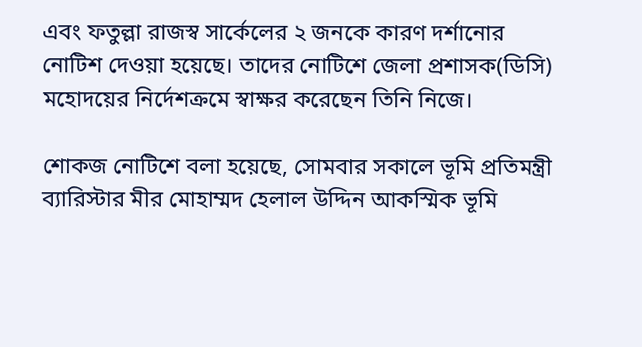এবং ফতুল্লা রাজস্ব সার্কেলের ২ জনকে কারণ দর্শানোর নোটিশ দেওয়া হয়েছে। তাদের নোটিশে জেলা প্রশাসক(ডিসি) মহোদয়ের নির্দেশক্রমে স্বাক্ষর করেছেন তিনি নিজে।

শোকজ নোটিশে বলা হয়েছে, সোমবার সকালে ভূমি প্রতিমন্ত্রী ব্যারিস্টার মীর মোহাম্মদ হেলাল উদ্দিন আকস্মিক ভূমি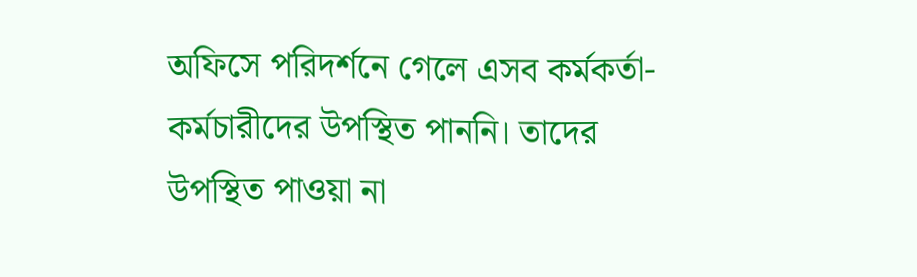অফিসে পরিদর্শনে গেলে এসব কর্মকর্তা-কর্মচারীদের উপস্থিত পাননি। তাদের উপস্থিত পাওয়া না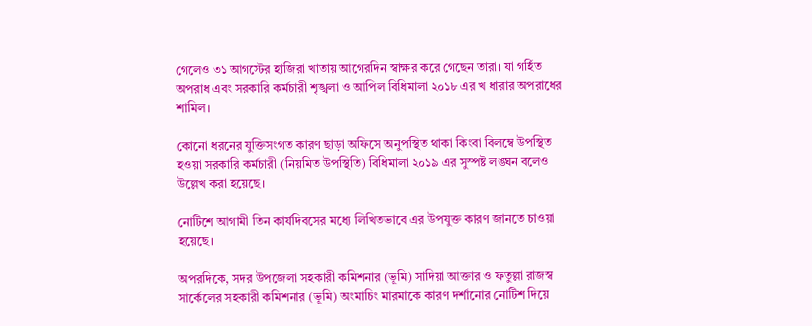গেলেও ৩১ আগস্টের হাজিরা খাতায় আগেরদিন স্বাক্ষর করে গেছেন তারা। যা গর্হিত অপরাধ এবং সরকারি কর্মচারী শৃঙ্খলা ও আপিল বিধিমালা ২০১৮ এর খ ধারার অপরাধের শামিল।

কোনো ধরনের যুক্তিসংগত কারণ ছাড়া অফিসে অনুপস্থিত থাকা কিংবা বিলম্বে উপস্থিত হওয়া সরকারি কর্মচারী (নিয়মিত উপস্থিতি) বিধিমালা ২০১৯ এর সুস্পষ্ট লঙ্ঘন বলেও উল্লেখ করা হয়েছে।

নোটিশে আগামী তিন কার্যদিবসের মধ্যে লিখিতভাবে এর উপযুক্ত কারণ জানতে চাওয়া হয়েছে।

অপরদিকে, সদর উপজেলা সহকারী কমিশনার (ভূমি) সাদিয়া আক্তার ও ফতুল্লা রাজস্ব সার্কেলের সহকারী কমিশনার (ভূমি) অংমাচিং মারমাকে কারণ দর্শানোর নোটিশ দিয়ে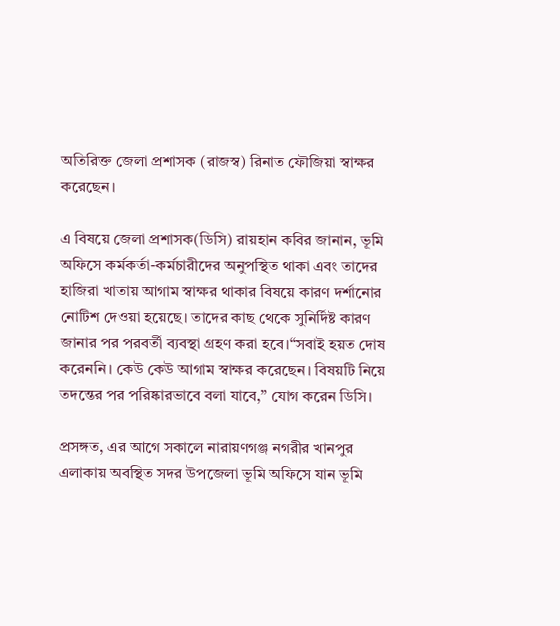অতিরিক্ত জেলা প্রশাসক (রাজস্ব) রিনাত ফৌজিয়া স্বাক্ষর করেছেন।

এ বিষয়ে জেলা প্রশাসক(ডিসি) রায়হান কবির জানান, ভূমি অফিসে কর্মকর্তা-কর্মচারীদের অনুপস্থিত থাকা এবং তাদের হাজিরা খাতায় আগাম স্বাক্ষর থাকার বিষয়ে কারণ দর্শানোর নোটিশ দেওয়া হয়েছে। তাদের কাছ থেকে সুনির্দিষ্ট কারণ জানার পর পরবর্তী ব্যবস্থা গ্রহণ করা হবে।“সবাই হয়ত দোষ করেননি। কেউ কেউ আগাম স্বাক্ষর করেছেন। বিষয়টি নিয়ে তদন্তের পর পরিষ্কারভাবে বলা যাবে,” যোগ করেন ডিসি।

প্রসঙ্গত, এর আগে সকালে নারায়ণগঞ্জ নগরীর খানপুর এলাকায় অবস্থিত সদর উপজেলা ভূমি অফিসে যান ভূমি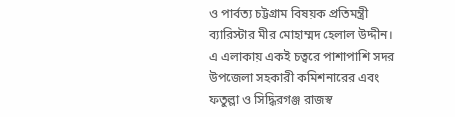ও পার্বত্য চট্টগ্রাম বিষয়ক প্রতিমন্ত্রী ব্যারিস্টার মীর মোহাম্মদ হেলাল উদ্দীন। এ এলাকায় একই চত্বরে পাশাপাশি সদর উপজেলা সহকারী কমিশনারের এবং ফতুল্লা ও সিদ্ধিরগঞ্জ রাজস্ব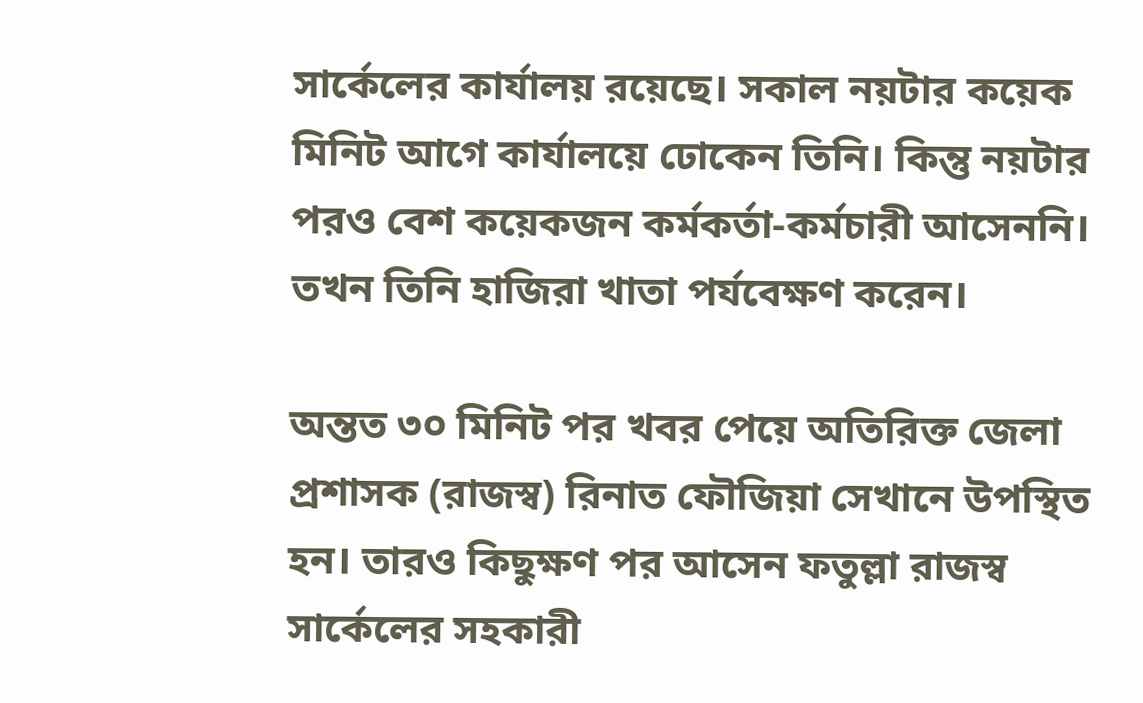সার্কেলের কার্যালয় রয়েছে। সকাল নয়টার কয়েক মিনিট আগে কার্যালয়ে ঢোকেন তিনি। কিন্তু নয়টার পরও বেশ কয়েকজন কর্মকর্তা-কর্মচারী আসেননি। তখন তিনি হাজিরা খাতা পর্যবেক্ষণ করেন।

অন্তত ৩০ মিনিট পর খবর পেয়ে অতিরিক্ত জেলা প্রশাসক (রাজস্ব) রিনাত ফৌজিয়া সেখানে উপস্থিত হন। তারও কিছুক্ষণ পর আসেন ফতুল্লা রাজস্ব সার্কেলের সহকারী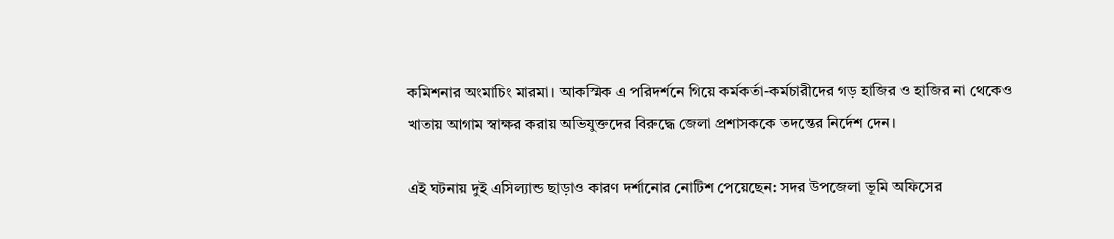কমিশনার অংমাচিং মারমা। আকস্মিক এ পরিদর্শনে গিয়ে কর্মকর্তা-কর্মচারীদের গড় হাজির ও হাজির না থেকেও খাতায় আগাম স্বাক্ষর করায় অভিযুক্তদের বিরুদ্ধে জেলা প্রশাসককে তদন্তের নির্দেশ দেন।

এই ঘটনায় দুই এসিল্যান্ড ছাড়াও কারণ দর্শানোর নোটিশ পেয়েছেন: সদর উপজেলা ভূমি অফিসের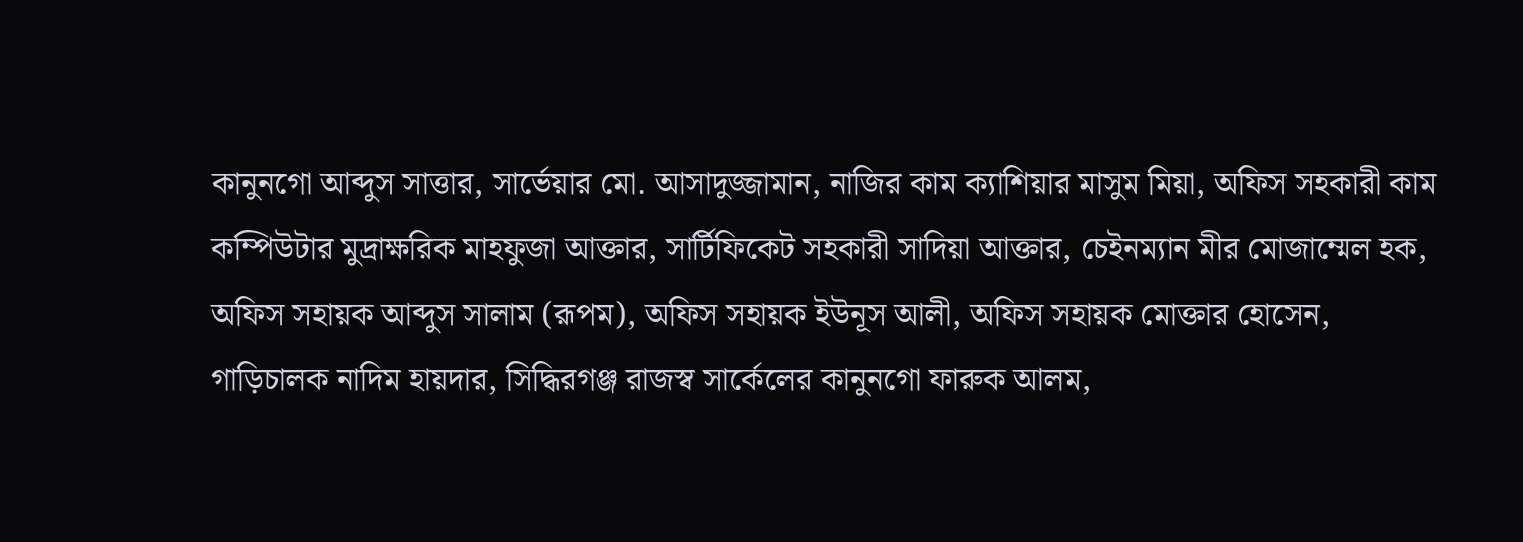কানুনগো আব্দুস সাত্তার, সার্ভেয়ার মো. আসাদুজ্জামান, নাজির কাম ক্যাশিয়ার মাসুম মিয়া, অফিস সহকারী কাম কম্পিউটার মুদ্রাক্ষরিক মাহফুজা আক্তার, সার্টিফিকেট সহকারী সাদিয়া আক্তার, চেইনম্যান মীর মোজাম্মেল হক, অফিস সহায়ক আব্দুস সালাম (রূপম), অফিস সহায়ক ইউনূস আলী, অফিস সহায়ক মোক্তার হোসেন, গাড়িচালক নাদিম হায়দার, সিদ্ধিরগঞ্জ রাজস্ব সার্কেলের কানুনগো ফারুক আলম,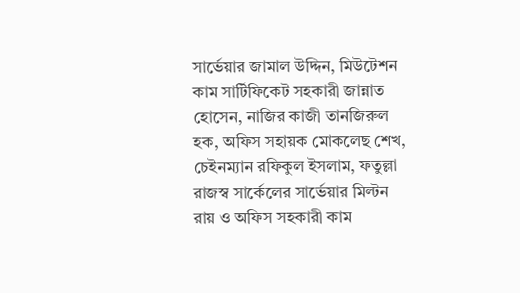সার্ভেয়ার জামাল উদ্দিন, মিউটেশন কাম সার্টিফিকেট সহকারী জান্নাত হোসেন, নাজির কাজী তানজিরুল হক, অফিস সহায়ক মোকলেছ শেখ, চেইনম্যান রফিকুল ইসলাম, ফতুল্লা রাজস্ব সার্কেলের সার্ভেয়ার মিল্টন রায় ও অফিস সহকারী কাম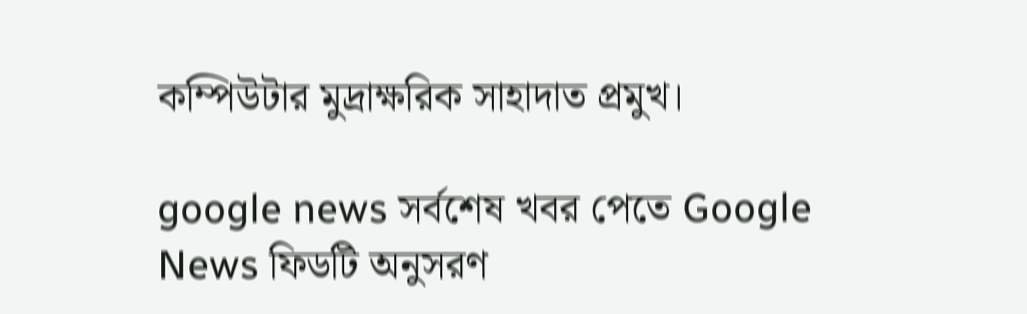কম্পিউটার মুদ্রাক্ষরিক সাহাদাত প্রমুখ।

google news সর্বশেষ খবর পেতে Google News ফিডটি অনুসরণ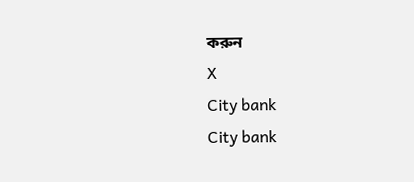করুন
X
City bank
City bank